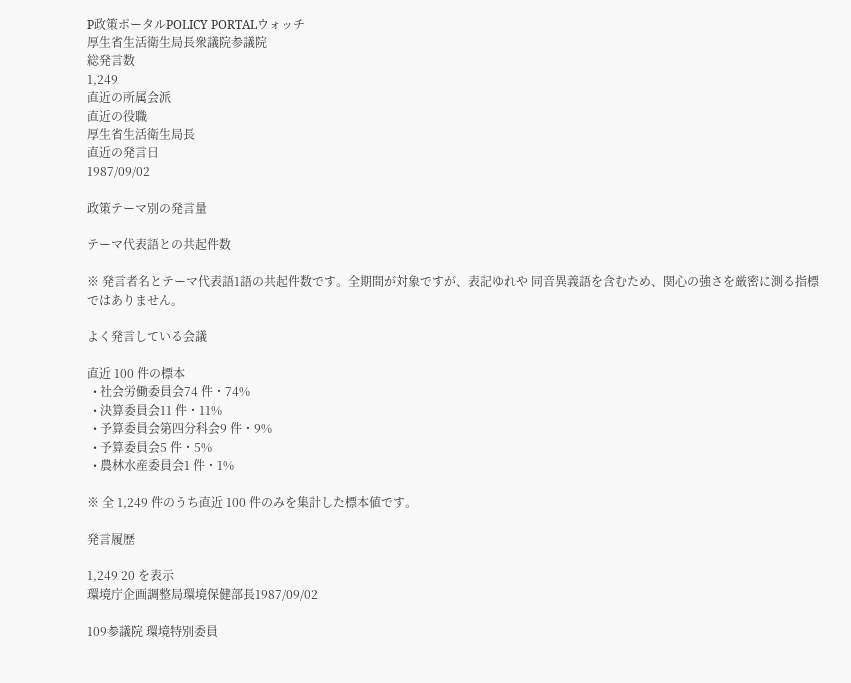P政策ポータルPOLICY PORTALウォッチ
厚生省生活衛生局長衆議院参議院
総発言数
1,249
直近の所属会派
直近の役職
厚生省生活衛生局長
直近の発言日
1987/09/02

政策テーマ別の発言量

テーマ代表語との共起件数

※ 発言者名とテーマ代表語1語の共起件数です。全期間が対象ですが、表記ゆれや 同音異義語を含むため、関心の強さを厳密に測る指標ではありません。

よく発言している会議

直近 100 件の標本
  • 社会労働委員会74 件・74%
  • 決算委員会11 件・11%
  • 予算委員会第四分科会9 件・9%
  • 予算委員会5 件・5%
  • 農林水産委員会1 件・1%

※ 全 1,249 件のうち直近 100 件のみを集計した標本値です。

発言履歴

1,249 20 を表示
環境庁企画調整局環境保健部長1987/09/02

109参議院 環境特別委員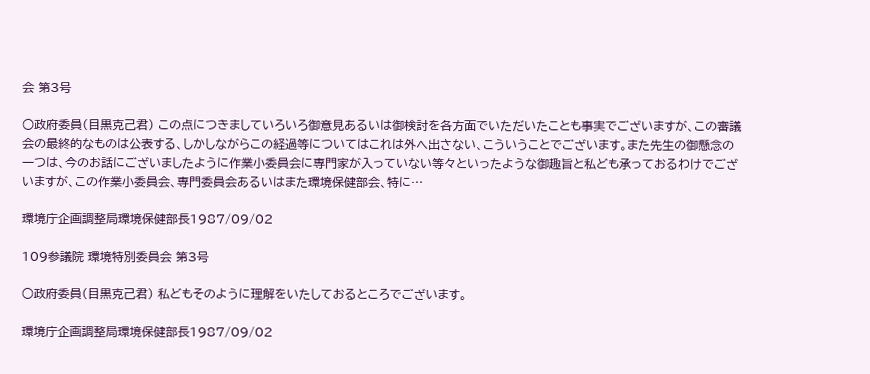会 第3号

○政府委員(目黒克己君) この点につきましていろいろ御意見あるいは御検討を各方面でいただいたことも事実でございますが、この審議会の最終的なものは公表する、しかしながらこの経過等についてはこれは外へ出さない、こういうことでございます。また先生の御懸念の一つは、今のお話にございましたように作業小委員会に専門家が入っていない等々といったような御趣旨と私ども承っておるわけでございますが、この作業小委員会、専門委員会あるいはまた環境保健部会、特に…

環境庁企画調整局環境保健部長1987/09/02

109参議院 環境特別委員会 第3号

○政府委員(目黒克己君) 私どもそのように理解をいたしておるところでございます。

環境庁企画調整局環境保健部長1987/09/02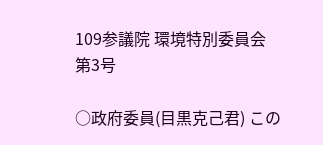109参議院 環境特別委員会 第3号

○政府委員(目黒克己君) この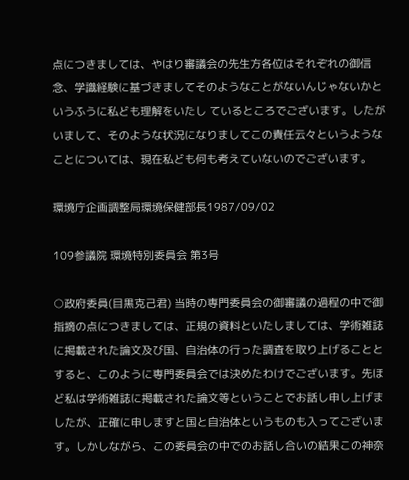点につきましては、やはり審議会の先生方各位はそれぞれの御信念、学識経験に基づきましてそのようなことがないんじゃないかというふうに私ども理解をいたし ているところでございます。したがいまして、そのような状況になりましてこの責任云々というようなことについては、現在私ども何も考えていないのでございます。

環境庁企画調整局環境保健部長1987/09/02

109参議院 環境特別委員会 第3号

○政府委員(目黒克己君) 当時の専門委員会の御審議の過程の中で御指摘の点につきましては、正規の資料といたしましては、学術雑誌に掲載された論文及び国、自治体の行った調査を取り上げることとすると、このように専門委員会では決めたわけでございます。先ほど私は学術雑誌に掲載された論文等ということでお話し申し上げましたが、正確に申しますと国と自治体というものも入ってございます。しかしながら、この委員会の中でのお話し合いの結果この神奈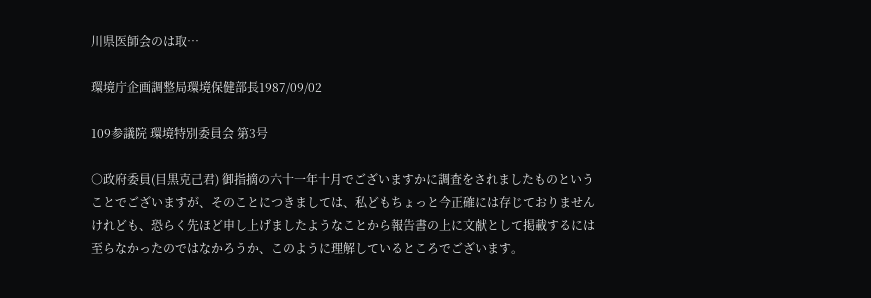川県医師会のは取…

環境庁企画調整局環境保健部長1987/09/02

109参議院 環境特別委員会 第3号

○政府委員(目黒克己君) 御指摘の六十一年十月でございますかに調査をされましたものということでございますが、そのことにつきましては、私どもちょっと今正確には存じておりませんけれども、恐らく先ほど申し上げましたようなことから報告書の上に文献として掲載するには至らなかったのではなかろうか、このように理解しているところでございます。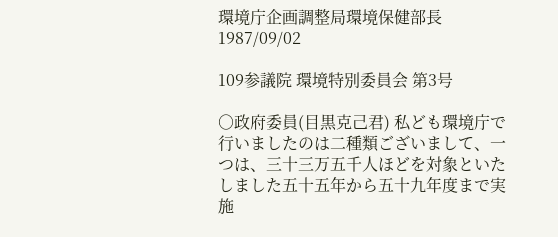環境庁企画調整局環境保健部長1987/09/02

109参議院 環境特別委員会 第3号

○政府委員(目黒克己君) 私ども環境庁で行いましたのは二種類ございまして、一つは、三十三万五千人ほどを対象といたしました五十五年から五十九年度まで実施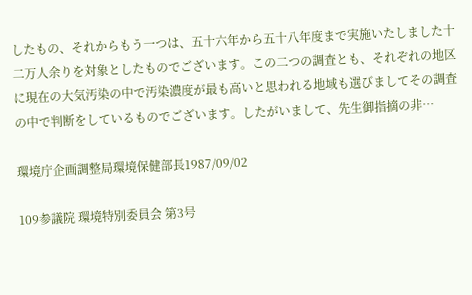したもの、それからもう一つは、五十六年から五十八年度まで実施いたしました十二万人余りを対象としたものでございます。この二つの調査とも、それぞれの地区に現在の大気汚染の中で汚染濃度が最も高いと思われる地域も選びましてその調査の中で判断をしているものでございます。したがいまして、先生御指摘の非…

環境庁企画調整局環境保健部長1987/09/02

109参議院 環境特別委員会 第3号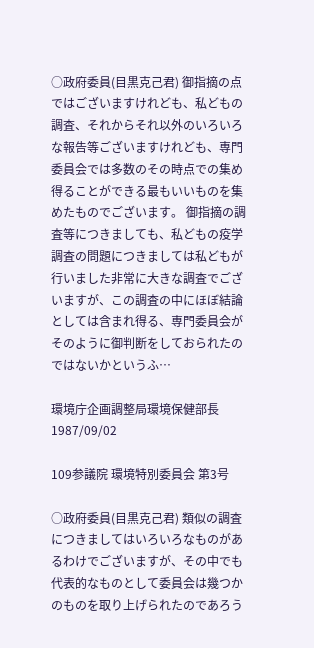○政府委員(目黒克己君) 御指摘の点ではございますけれども、私どもの調査、それからそれ以外のいろいろな報告等ございますけれども、専門委員会では多数のその時点での集め得ることができる最もいいものを集めたものでございます。 御指摘の調査等につきましても、私どもの疫学調査の問題につきましては私どもが行いました非常に大きな調査でございますが、この調査の中にほぼ結論としては含まれ得る、専門委員会がそのように御判断をしておられたのではないかというふ…

環境庁企画調整局環境保健部長1987/09/02

109参議院 環境特別委員会 第3号

○政府委員(目黒克己君) 類似の調査につきましてはいろいろなものがあるわけでございますが、その中でも代表的なものとして委員会は幾つかのものを取り上げられたのであろう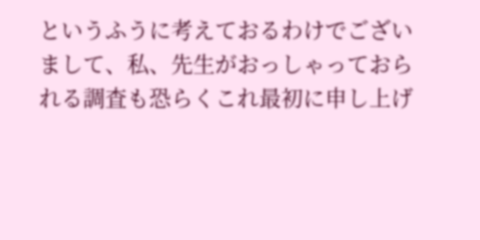というふうに考えておるわけでございまして、私、先生がおっしゃっておられる調査も恐らくこれ最初に申し上げ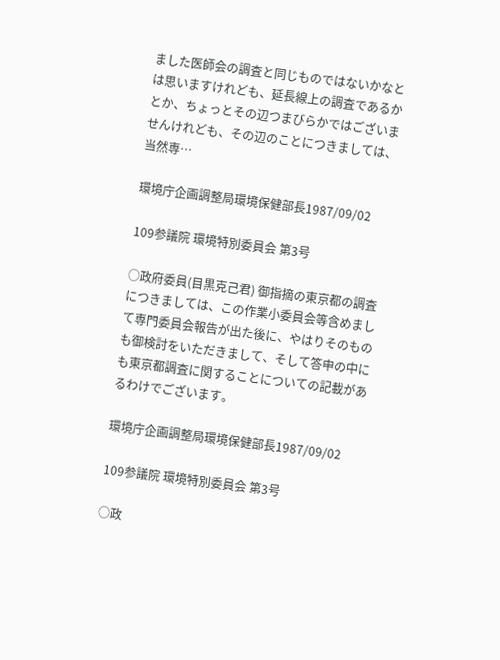ました医師会の調査と同じものではないかなとは思いますけれども、延長線上の調査であるかとか、ちょっとその辺つまびらかではございませんけれども、その辺のことにつきましては、当然専…

環境庁企画調整局環境保健部長1987/09/02

109参議院 環境特別委員会 第3号

○政府委員(目黒克己君) 御指摘の東京都の調査につきましては、この作業小委員会等含めまして専門委員会報告が出た後に、やはりそのものも御検討をいただきまして、そして答申の中にも東京都調査に関することについての記載があるわけでございます。

環境庁企画調整局環境保健部長1987/09/02

109参議院 環境特別委員会 第3号

○政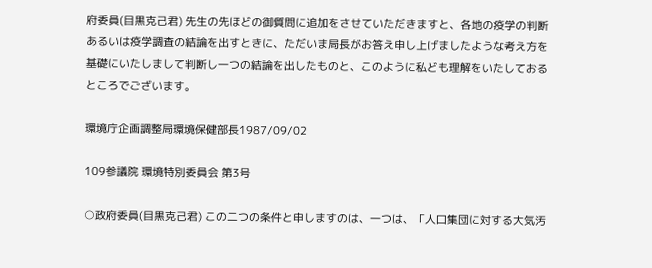府委員(目黒克己君) 先生の先ほどの御質問に追加をさせていただきますと、各地の疫学の判断あるいは疫学調査の結論を出すときに、ただいま局長がお答え申し上げましたような考え方を基礎にいたしまして判断し一つの結論を出したものと、このように私ども理解をいたしておるところでございます。

環境庁企画調整局環境保健部長1987/09/02

109参議院 環境特別委員会 第3号

○政府委員(目黒克己君) この二つの条件と申しますのは、一つは、「人口集団に対する大気汚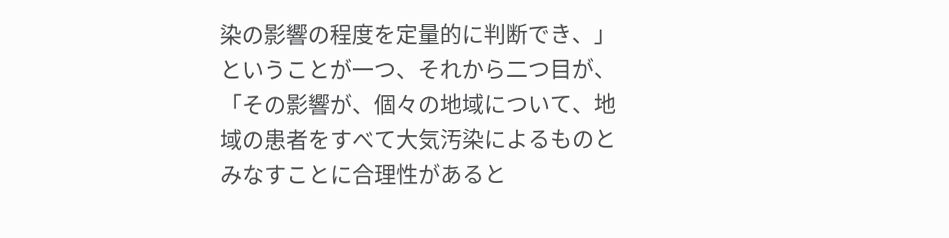染の影響の程度を定量的に判断でき、」ということが一つ、それから二つ目が、「その影響が、個々の地域について、地域の患者をすべて大気汚染によるものとみなすことに合理性があると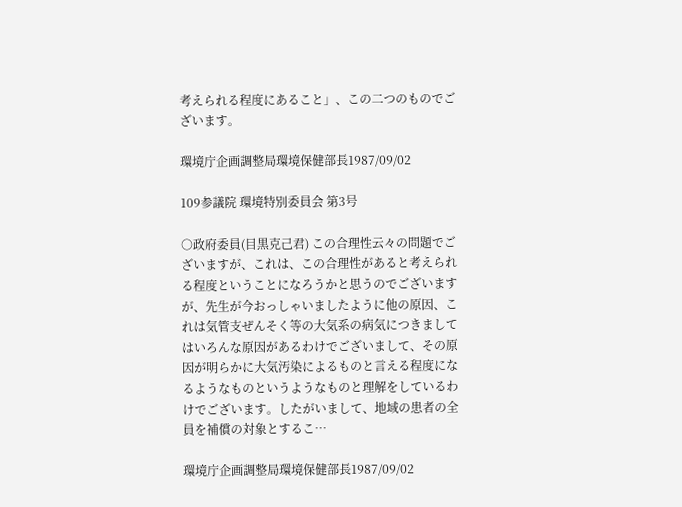考えられる程度にあること」、この二つのものでございます。

環境庁企画調整局環境保健部長1987/09/02

109参議院 環境特別委員会 第3号

○政府委員(目黒克己君) この合理性云々の問題でございますが、これは、この合理性があると考えられる程度ということになろうかと思うのでございますが、先生が今おっしゃいましたように他の原因、これは気管支ぜんそく等の大気系の病気につきましてはいろんな原因があるわけでございまして、その原因が明らかに大気汚染によるものと言える程度になるようなものというようなものと理解をしているわけでございます。したがいまして、地域の患者の全員を補償の対象とするこ…

環境庁企画調整局環境保健部長1987/09/02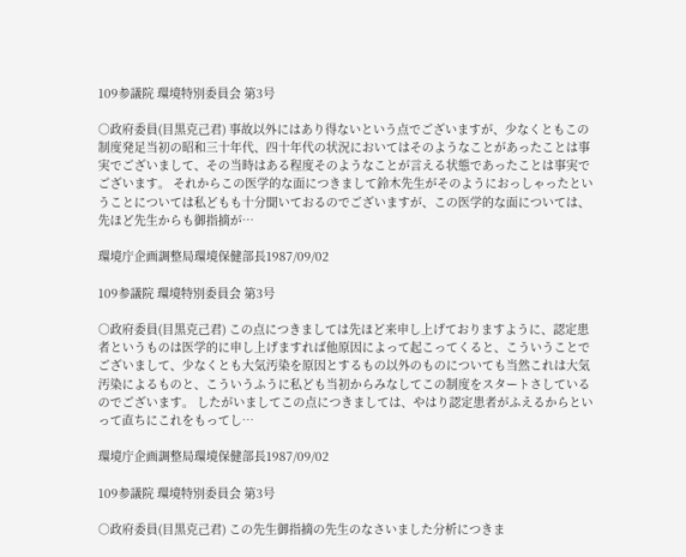109参議院 環境特別委員会 第3号

○政府委員(目黒克己君) 事故以外にはあり得ないという点でございますが、少なくともこの制度発足当初の昭和三十年代、四十年代の状況においてはそのようなことがあったことは事実でございまして、その当時はある程度そのようなことが言える状態であったことは事実でございます。 それからこの医学的な面につきまして鈴木先生がそのようにおっしゃったということについては私どもも十分聞いておるのでございますが、この医学的な面については、先ほど先生からも御指摘が…

環境庁企画調整局環境保健部長1987/09/02

109参議院 環境特別委員会 第3号

○政府委員(目黒克己君) この点につきましては先ほど来申し上げておりますように、認定患者というものは医学的に申し上げますれば他原因によって起こってくると、こういうことでございまして、少なくとも大気汚染を原因とするもの以外のものについても当然これは大気汚染によるものと、こういうふうに私ども当初からみなしてこの制度をスタートさしているのでございます。 したがいましてこの点につきましては、やはり認定患者がふえるからといって直ちにこれをもってし…

環境庁企画調整局環境保健部長1987/09/02

109参議院 環境特別委員会 第3号

○政府委員(目黒克己君) この先生御指摘の先生のなさいました分析につきま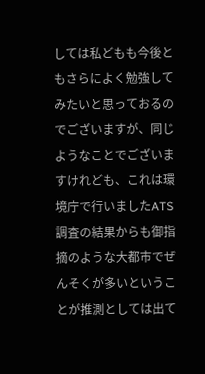しては私どもも今後ともさらによく勉強してみたいと思っておるのでございますが、同じようなことでございますけれども、これは環境庁で行いましたATS調査の結果からも御指摘のような大都市でぜんそくが多いということが推測としては出て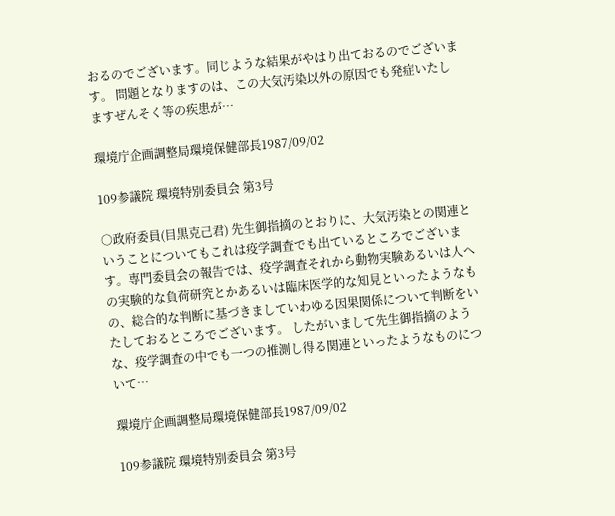おるのでございます。同じような結果がやはり出ておるのでございます。 問題となりますのは、この大気汚染以外の原因でも発症いたしますぜんそく等の疾患が…

環境庁企画調整局環境保健部長1987/09/02

109参議院 環境特別委員会 第3号

○政府委員(目黒克己君) 先生御指摘のとおりに、大気汚染との関連ということについてもこれは疫学調査でも出ているところでございます。専門委員会の報告では、疫学調査それから動物実験あるいは人への実験的な負荷研究とかあるいは臨床医学的な知見といったようなもの、総合的な判断に基づきましていわゆる因果関係について判断をいたしておるところでございます。 したがいまして先生御指摘のような、疫学調査の中でも一つの推測し得る関連といったようなものについて…

環境庁企画調整局環境保健部長1987/09/02

109参議院 環境特別委員会 第3号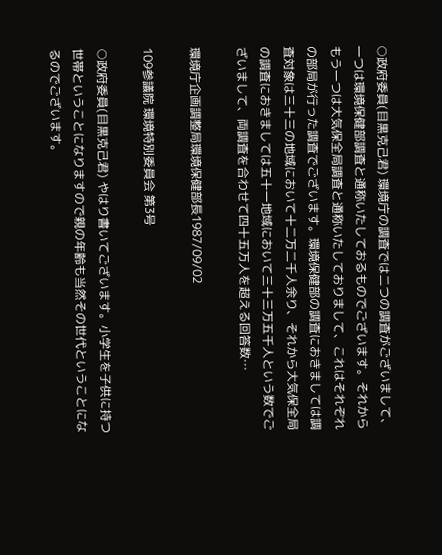○政府委員(目黒克己君) 環境庁の調査では二つの調査がございまして、一つは環境保健部調査と通称いたしておるものでございます。それからもう一つは大気保全局調査と通称いたしておりまして、これはそれぞれの部局が行った調査でございます。環境保健部の調査におきましては調査対象は三十三の地域において十二万二千人余り、それから大気保全局の調査におきましては五十一地域において三十三万五千人という数でございまして、両調査を合わせて四十五万人を超える回答数…

環境庁企画調整局環境保健部長1987/09/02

109参議院 環境特別委員会 第3号

○政府委員(目黒克己君) やはり書いてございます。小学生を子供に持つ世帯ということになりますので親の年齢も当然その世代ということになるのでございます。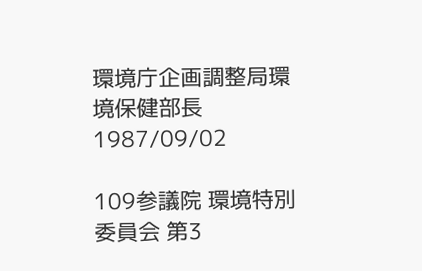環境庁企画調整局環境保健部長1987/09/02

109参議院 環境特別委員会 第3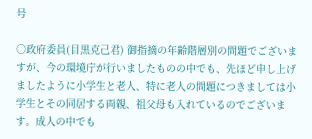号

○政府委員(目黒克己君) 御指摘の年齢階層別の問題でございますが、今の環境庁が行いましたものの中でも、先ほど申し上げましたように小学生と老人、特に老人の問題につきましては小学生とその同居する両親、祖父母も入れているのでございます。成人の中でも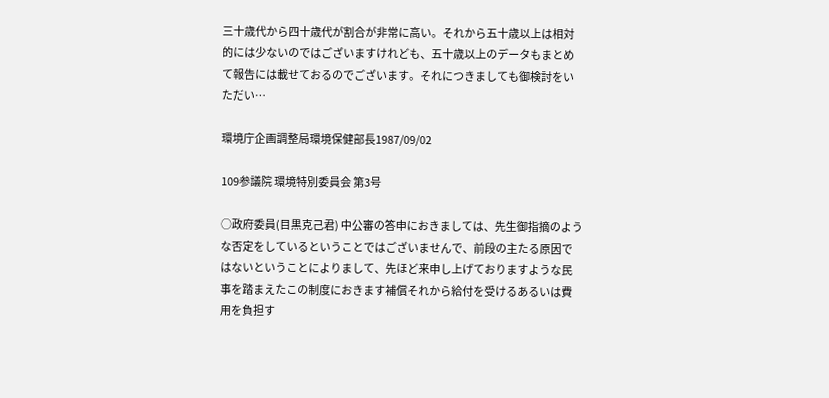三十歳代から四十歳代が割合が非常に高い。それから五十歳以上は相対的には少ないのではございますけれども、五十歳以上のデータもまとめて報告には載せておるのでございます。それにつきましても御検討をいただい…

環境庁企画調整局環境保健部長1987/09/02

109参議院 環境特別委員会 第3号

○政府委員(目黒克己君) 中公審の答申におきましては、先生御指摘のような否定をしているということではございませんで、前段の主たる原因ではないということによりまして、先ほど来申し上げておりますような民事を踏まえたこの制度におきます補償それから給付を受けるあるいは費用を負担す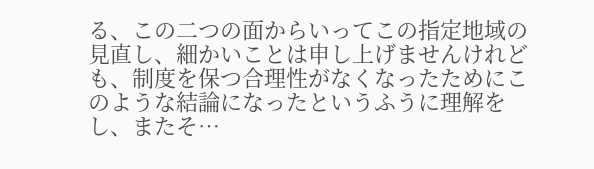る、この二つの面からいってこの指定地域の見直し、細かいことは申し上げませんけれども、制度を保つ合理性がなくなったためにこのような結論になったというふうに理解をし、またそ…